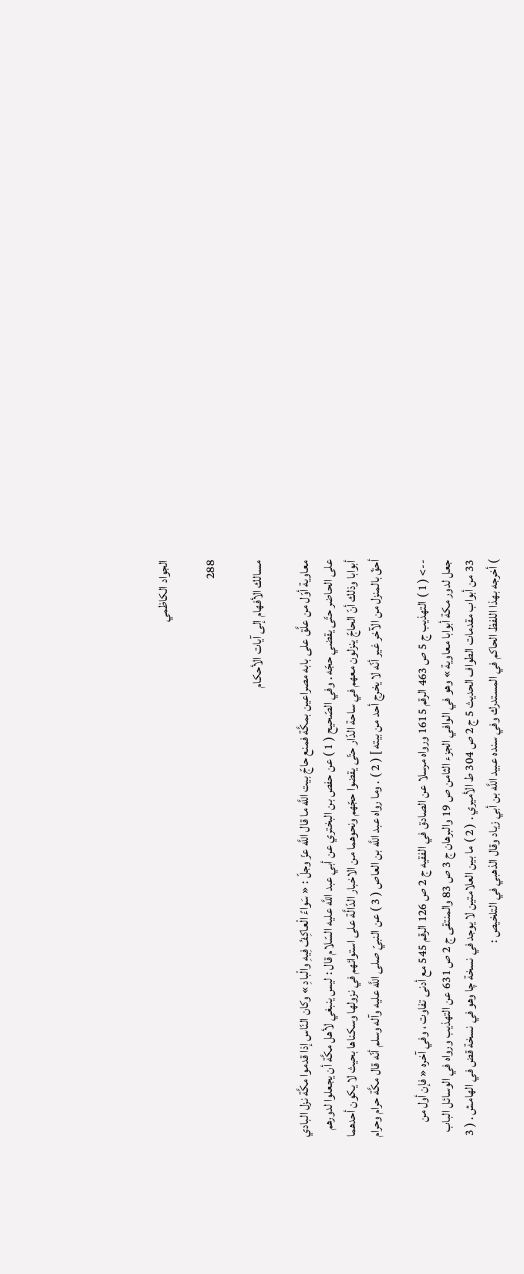الجواد الكاظمي

288

مسالك الأفهام إلى آيات الأحكام

معاوية أوّل من علَّق على بابه مصراعين بمكَّة فمنع حاجّ بيت اللَّه ما قال اللَّه عزّ وجلّ : « سَواءً الْعاكِفُ فِيهِ والْبادِ » وكان النّاس إذا قدموا مكَّة نزل البادي على الحاضر حتّى يقضي حجّه . وفي الصّحيح ( 1 ) عن حفص بن البختري عن أبي عبد اللَّه عليه السّلام قال : ليس ينبغي لأهل مكَّة أن يجعلوا لدورهم أبوابا وذلك أنّ الحاجّ ينزلون معهم في ساحة الدّار حتّى يقضوا حجّهم ونحوهما من الاخبار الدّالَّة على استوائهم في نزولها وسكناها بحيث لا يكون أحدهما أحقّ بالمنزل من الآخر غير أنّه لا يخرج أحد من بيته ] ( 2 ) . وما رواه عبد اللَّه بن العاص ( 3 ) عن النبيّ صلى اللَّه عليه وآله وسلم أنّه قال مكَّة حرام وحرام

--> ( 1 ) التهذيب ج 5 ص 463 الرقم 1615 ورواه مرسلا عن الصادق في الفقيه ج 2 ص 126 الرقم 545 مع أدنى تفاوت ، وفي آخره « فإن أول من جعل لدور مكة أبوابا معاوية » وهو في الوافي الجزء الثامن ص 19 والبرهان ج 3 ص 83 والمنتقى ج 2 ص 631 عن التهذيب ورواه في الوسائل الباب 33 من أبواب مقدمات الطواف الحديث 5 ج 2 ص 304 ط الأميري . ( 2 ) ما بين العلامتين لا يوجد في نسخة چا وهو في نسخة قض في الهامش . ( 3 ) أخرجه بهذا اللفظ الحاكم في المستدرك وفي سنده عبيد اللَّه بن أبي زياد وقال الذهبي في التلخيص :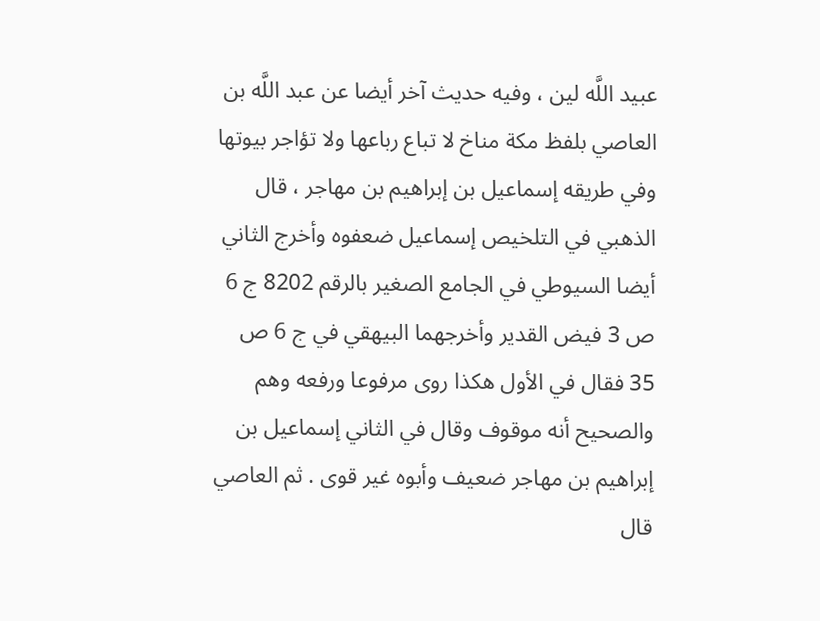عبيد اللَّه لين ، وفيه حديث آخر أيضا عن عبد اللَّه بن العاصي بلفظ مكة مناخ لا تباع رباعها ولا تؤاجر بيوتها وفي طريقه إسماعيل بن إبراهيم بن مهاجر ، قال الذهبي في التلخيص إسماعيل ضعفوه وأخرج الثاني أيضا السيوطي في الجامع الصغير بالرقم 8202 ج 6 ص 3 فيض القدير وأخرجهما البيهقي في ج 6 ص 35 فقال في الأول هكذا روى مرفوعا ورفعه وهم والصحيح أنه موقوف وقال في الثاني إسماعيل بن إبراهيم بن مهاجر ضعيف وأبوه غير قوى . ثم العاصي قال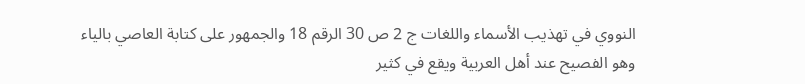النووي في تهذيب الأسماء واللغات ج 2 ص 30 الرقم 18 والجمهور على كتابة العاصي بالياء وهو الفصيح عند أهل العربية ويقع في كثير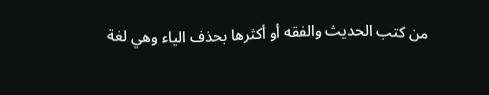من كتب الحديث والفقه أو أكثرها بحذف الياء وهي لغة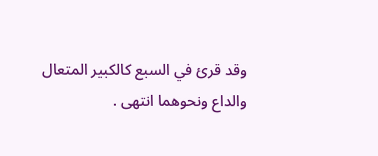وقد قرئ في السبع كالكبير المتعال والداع ونحوهما انتهى .